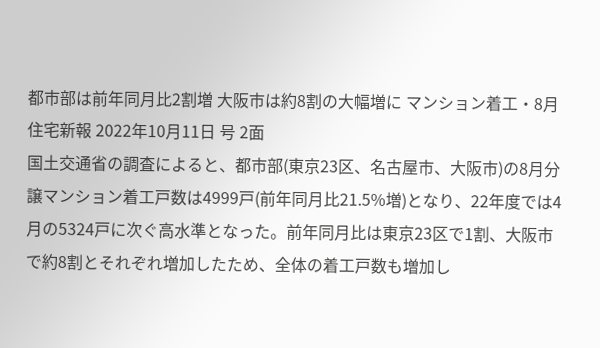都市部は前年同月比2割増 大阪市は約8割の大幅増に マンション着工・8月
住宅新報 2022年10月11日 号 2面
国土交通省の調査によると、都市部(東京23区、名古屋市、大阪市)の8月分譲マンション着工戸数は4999戸(前年同月比21.5%増)となり、22年度では4月の5324戸に次ぐ高水準となった。前年同月比は東京23区で1割、大阪市で約8割とそれぞれ増加したため、全体の着工戸数も増加し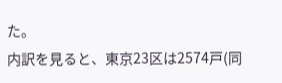た。
内訳を見ると、東京23区は2574戸(同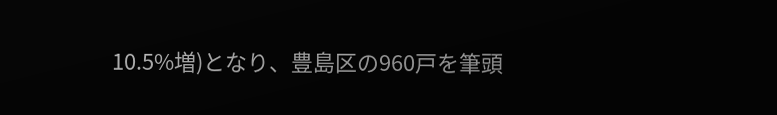10.5%増)となり、豊島区の960戸を筆頭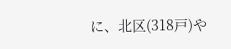に、北区(318戸)や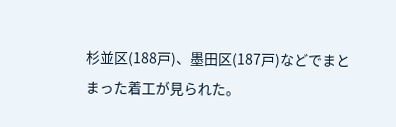杉並区(188戸)、墨田区(187戸)などでまとまった着工が見られた。